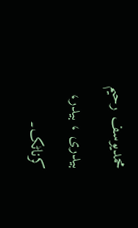محمدیوسف رحیم بیدری ، بیدر، کرناٹک۔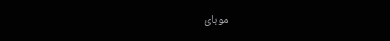موبائ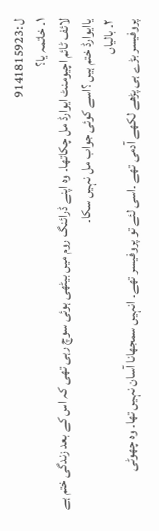ل :9141815923
۱۔ خاتمہ یا؟
لائف ٹائم اچیومنٹ ایوارڈ مل چکاتھا۔ وہ اپنے ڈرائنگ روم میں بیٹھی ہوئی سوچ رہی تھی کہ اس کے بعد زندگی ختم ہے یاایوارڈ ختم ہیں ؟اسے کوئی جواب مل نہیں سکا۔
۲۔ بالیاں
پروفیسر بڑے ہی پڑھے لکھے آدمی تھے ۔اسی لئے تو پروفیسر تھے۔ انہیں سمجھانا آسان نہیں تھا۔ وہ چھوٹی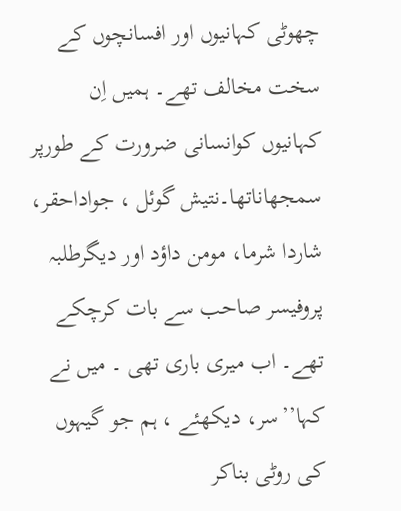چھوٹی کہانیوں اور افسانچوں کے سخت مخالف تھے۔ ہمیں اِن کہانیوں کوانسانی ضرورت کے طورپر سمجھاناتھا۔نتیش گوئل ، جواداحقر، شاردا شرما، مومن داؤد اور دیگرطلبہ پروفیسر صاحب سے بات کرچکے تھے۔ اب میری باری تھی ۔ میں نے کہا’’سر، دیکھئے ، ہم جو گیہوں کی روٹی بناکر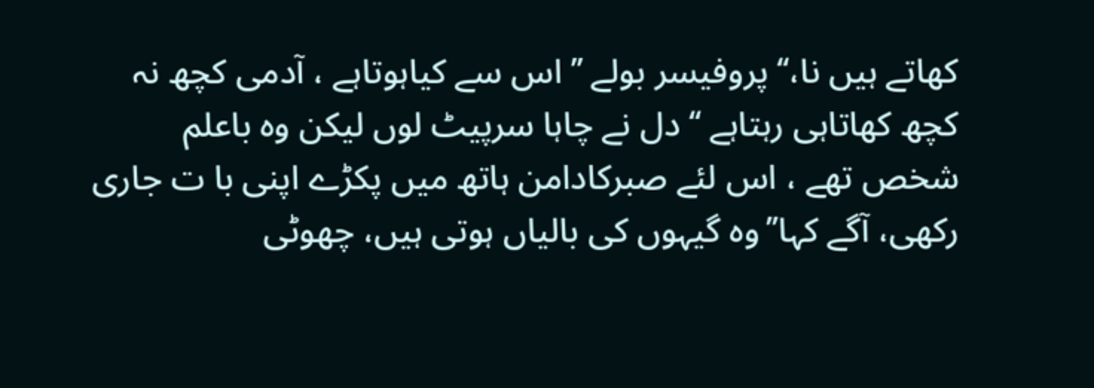کھاتے ہیں نا،‘‘ پروفیسر بولے ’’اس سے کیاہوتاہے ، آدمی کچھ نہ کچھ کھاتاہی رہتاہے ‘‘ دل نے چاہا سرپیٹ لوں لیکن وہ باعلم شخص تھے ، اس لئے صبرکادامن ہاتھ میں پکڑے اپنی با ت جاری رکھی، آگے کہا’’وہ گیہوں کی بالیاں ہوتی ہیں، چھوٹی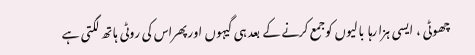چھوٹی ، ایسی ہزارہا بالیوں کوجمع کرنے کے بعد ہی گیہوں اور پھراس کی روٹی ہاتھ لگتی ہے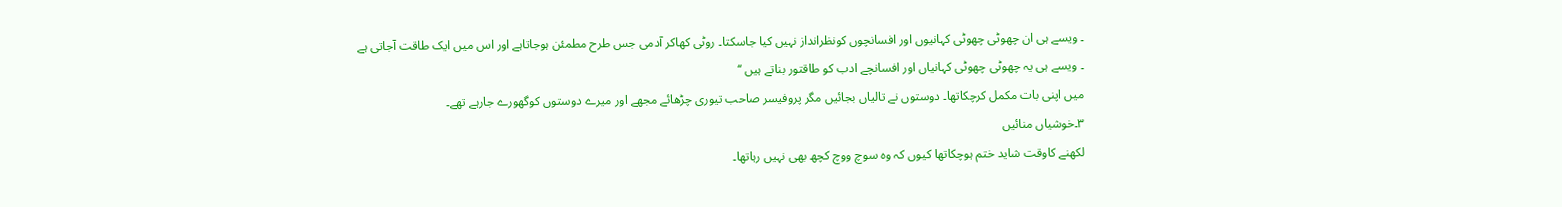۔ ویسے ہی ان چھوٹی چھوٹی کہانیوں اور افسانچوں کونظرانداز نہیں کیا جاسکتا۔ روٹی کھاکر آدمی جس طرح مطمئن ہوجاتاہے اور اس میں ایک طاقت آجاتی ہے ۔ ویسے ہی یہ چھوٹی چھوٹی کہانیاں اور افسانچے ادب کو طاقتور بناتے ہیں ‘‘
میں اپنی بات مکمل کرچکاتھا۔ دوستوں نے تالیاں بجائیں مگر پروفیسر صاحب تیوری چڑھائے مجھے اور میرے دوستوں کوگھورے جارہے تھے۔
۳۔خوشیاں منائیں
لکھنے کاوقت شاید ختم ہوچکاتھا کیوں کہ وہ سوچ ووچ کچھ بھی نہیں رہاتھا۔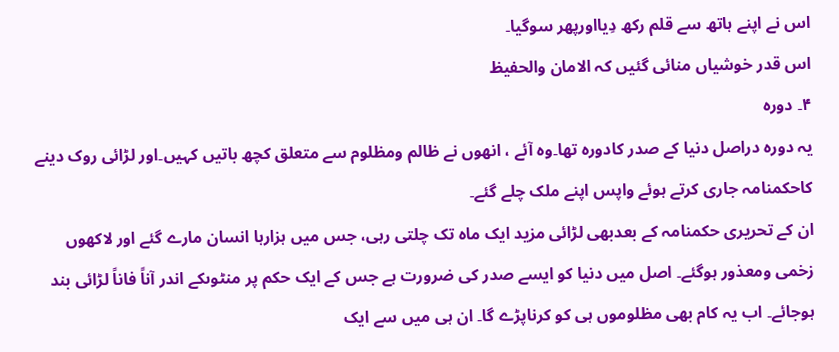اس نے اپنے ہاتھ سے قلم رکھ دِیااورپھر سوگیا۔
اس قدر خوشیاں منائی گئیں کہ الامان والحفیظ
۴۔ دورہ
یہ دورہ دراصل دنیا کے صدر کادورہ تھا۔وہ آئے ، انھوں نے ظالم ومظلوم سے متعلق کچھ باتیں کہیں۔اور لڑائی روک دینے کاحکمنامہ جاری کرتے ہوئے واپس اپنے ملک چلے گئے۔
ان کے تحریری حکمنامہ کے بعدبھی لڑائی مزید ایک ماہ تک چلتی رہی، جس میں ہزارہا انسان مارے گئے اور لاکھوں زخمی ومعذور ہوگئے۔ اصل میں دنیا کو ایسے صدر کی ضرورت ہے جس کے ایک حکم پر منٹوںکے اندر آناً فاناً لڑائی بند ہوجائے۔ اب یہ کام بھی مظلوموں ہی کو کرناپڑے گا۔ ان ہی میں سے ایک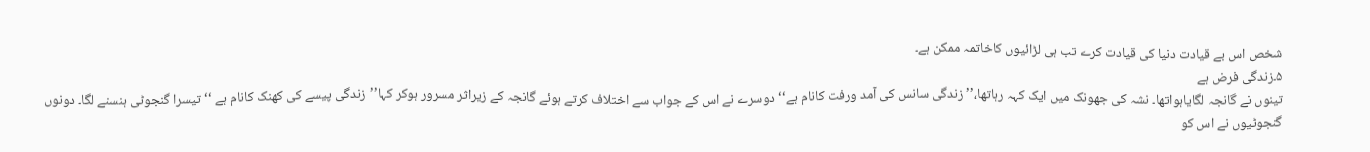شخص اس بے قیادت دنیا کی قیادت کرے تب ہی لڑائیوں کاخاتمہ ممکن ہے۔
۵۔زندگی فرض ہے
تینوں نے گانجہ لگایاہواتھا۔ نشہ کی جھونک میں ایک کہہ رہاتھا،’’ زندگی سانس کی آمد ورفت کانام ہے‘‘ دوسرے نے اس کے جواب سے اختلاف کرتے ہوئے گانجہ کے زیراثر مسرور ہوکر کہا’’زندگی پیسے کی کھنک کانام ہے ‘‘ تیسرا گنجوٹی ہنسنے لگا۔ دونوں گنجوٹیوں نے اس کو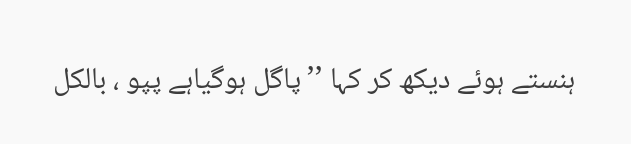ہنستے ہوئے دیکھ کر کہا ’’پاگل ہوگیاہے پپو ، بالکل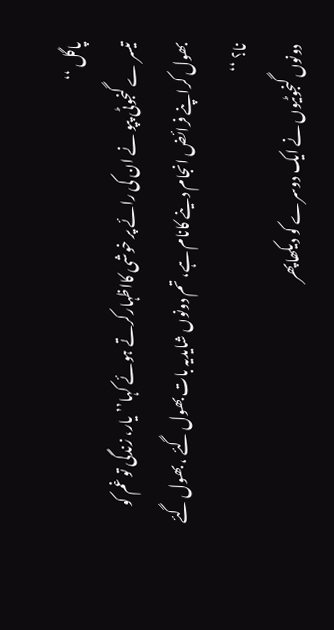پاگل ‘‘
تیسر ے گنجوٹی پپو نے ان کی رائے پر خوشی کااظہارکرتے ہوئے کہا’’یار، زندگی تو غم کو بھول کراپنے فرائض انجام دینے کانام ہے، تم دونوں شایدیہ بات بھول گئے ، بھول گئے نا؟ ‘‘
دونوں گنجوٹیوں نے ایک دوسرے کو دیکھاپھر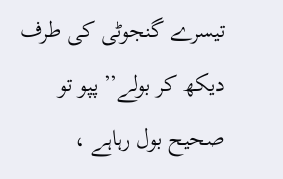تیسرے گنجوٹی کی طرف دیکھ کر بولے’’پپو تو صحیح بول رہاہے ،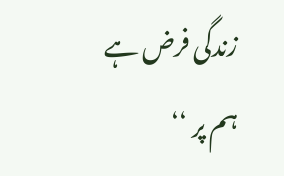زندگی فرض ہے ہم پر ‘‘